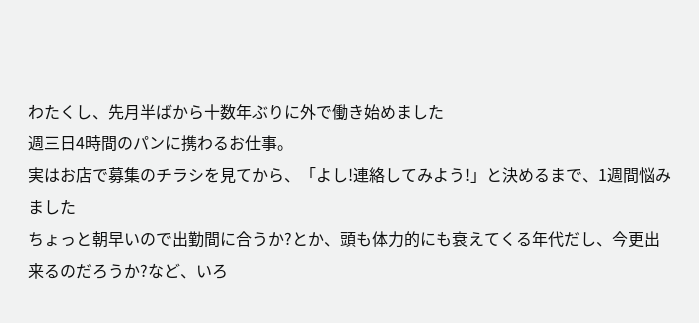わたくし、先月半ばから十数年ぶりに外で働き始めました
週三日4時間のパンに携わるお仕事。
実はお店で募集のチラシを見てから、「よし!連絡してみよう!」と決めるまで、1週間悩みました
ちょっと朝早いので出勤間に合うか?とか、頭も体力的にも衰えてくる年代だし、今更出来るのだろうか?など、いろ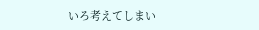いろ考えてしまい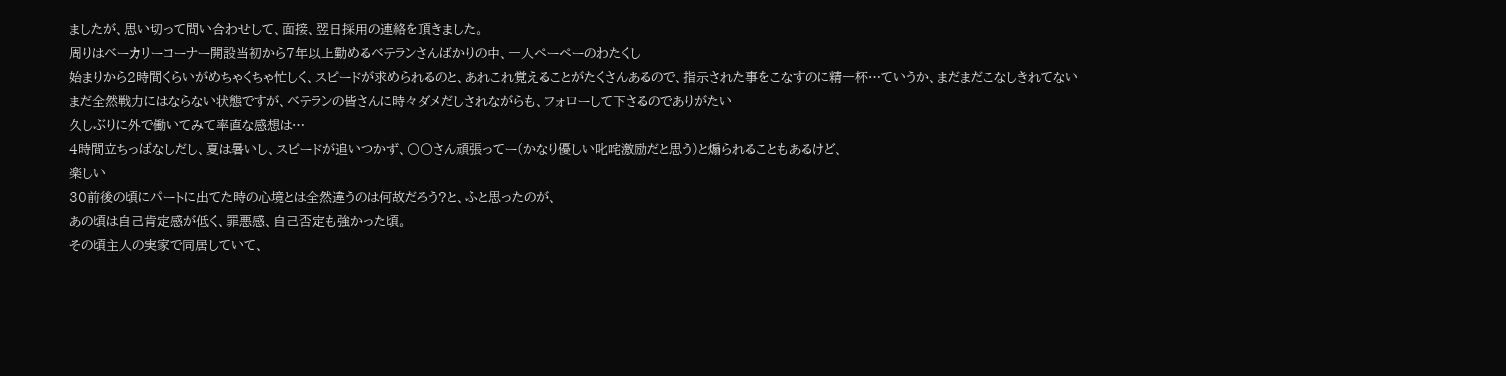ましたが、思い切って問い合わせして、面接、翌日採用の連絡を頂きました。
周りはベーカリーコーナー開設当初から7年以上勤めるベテランさんばかりの中、一人ペーペーのわたくし
始まりから2時間くらいがめちゃくちゃ忙しく、スピードが求められるのと、あれこれ覚えることがたくさんあるので、指示された事をこなすのに精一杯…ていうか、まだまだこなしきれてない
まだ全然戦力にはならない状態ですが、ベテランの皆さんに時々ダメだしされながらも、フォローして下さるのでありがたい
久しぶりに外で働いてみて率直な感想は…
4時間立ちっぱなしだし、夏は暑いし、スピードが追いつかず、〇〇さん頑張ってー(かなり優しい叱咤激励だと思う)と煽られることもあるけど、
楽しい
30前後の頃にパートに出てた時の心境とは全然違うのは何故だろう?と、ふと思ったのが、
あの頃は自己肯定感が低く、罪悪感、自己否定も強かった頃。
その頃主人の実家で同居していて、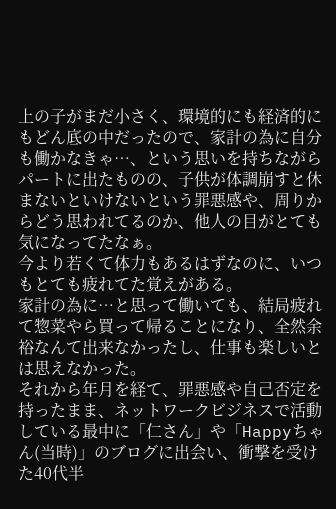上の子がまだ小さく、環境的にも経済的にもどん底の中だったので、家計の為に自分も働かなきゃ…、という思いを持ちながらパートに出たものの、子供が体調崩すと休まないといけないという罪悪感や、周りからどう思われてるのか、他人の目がとても気になってたなぁ。
今より若くて体力もあるはずなのに、いつもとても疲れてた覚えがある。
家計の為に…と思って働いても、結局疲れて惣菜やら買って帰ることになり、全然余裕なんて出来なかったし、仕事も楽しいとは思えなかった。
それから年月を経て、罪悪感や自己否定を持ったまま、ネットワークビジネスで活動している最中に「仁さん」や「Happyちゃん(当時)」のブログに出会い、衝撃を受けた40代半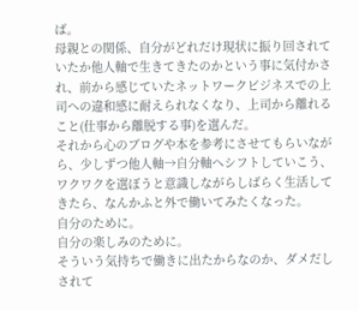ば。
母親との関係、自分がどれだけ現状に振り回されていたか他人軸で生きてきたのかという事に気付かされ、前から感じていたネットワークビジネスでの上司への違和感に耐えられなくなり、上司から離れること(仕事から離脱する事)を選んだ。
それから心のブログや本を参考にさせてもらいながら、少しずつ他人軸→自分軸へシフトしていこう、ワクワクを選ぼうと意識しながらしばらく生活してきたら、なんかふと外で働いてみたくなった。
自分のために。
自分の楽しみのために。
そういう気持ちで働きに出たからなのか、ダメだしされて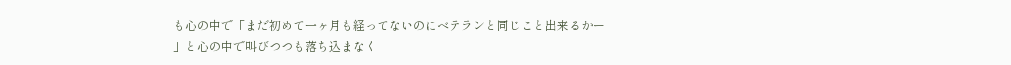も心の中で「まだ初めて一ヶ月も経ってないのにベテランと同じこと出来るかー
」と心の中で叫びつつも落ち込まなく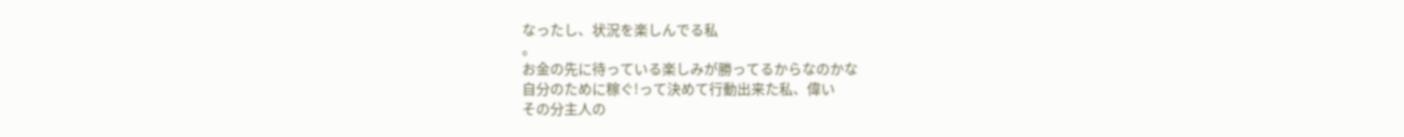なったし、状況を楽しんでる私
。
お金の先に待っている楽しみが勝ってるからなのかな
自分のために稼ぐ!って決めて行動出来た私、偉い
その分主人の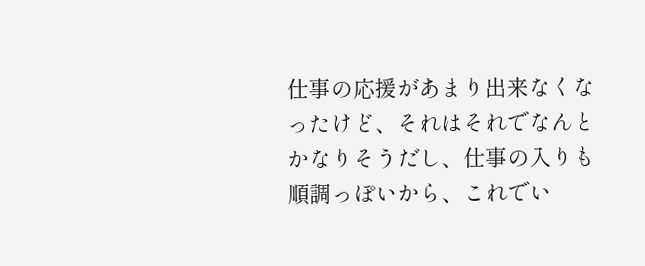仕事の応援があまり出来なくなったけど、それはそれでなんとかなりそうだし、仕事の入りも順調っぽいから、これでい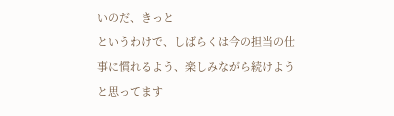いのだ、きっと
というわけで、しばらくは今の担当の仕事に慣れるよう、楽しみながら続けようと思ってます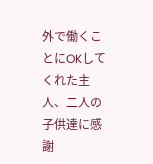外で働くことにOKしてくれた主人、二人の子供達に感謝